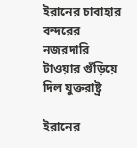ইরানের চাবাহার বন্দরের নজরদারি টাওয়ার গুঁড়িয়ে দিল যুক্তরাষ্ট্র

ইরানের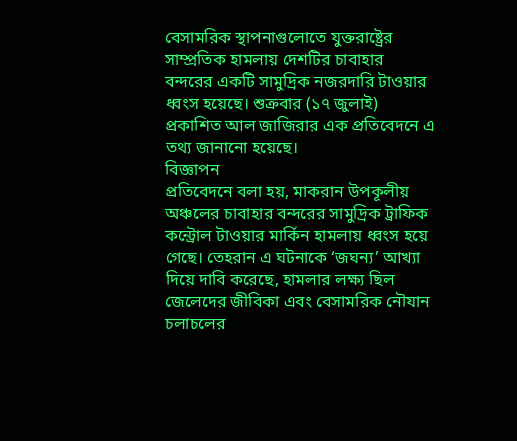বেসামরিক স্থাপনাগুলোতে যুক্তরাষ্ট্রের সাম্প্রতিক হামলায় দেশটির চাবাহার বন্দরের একটি সামুদ্রিক নজরদারি টাওয়ার ধ্বংস হয়েছে। শুক্রবার (১৭ জুলাই) প্রকাশিত আল জাজিরার এক প্রতিবেদনে এ তথ্য জানানো হয়েছে।
বিজ্ঞাপন
প্রতিবেদনে বলা হয়, মাকরান উপকূলীয় অঞ্চলের চাবাহার বন্দরের সামুদ্রিক ট্রাফিক কন্ট্রোল টাওয়ার মার্কিন হামলায় ধ্বংস হয়ে গেছে। তেহরান এ ঘটনাকে ‘জঘন্য’ আখ্যা দিয়ে দাবি করেছে, হামলার লক্ষ্য ছিল জেলেদের জীবিকা এবং বেসামরিক নৌযান চলাচলের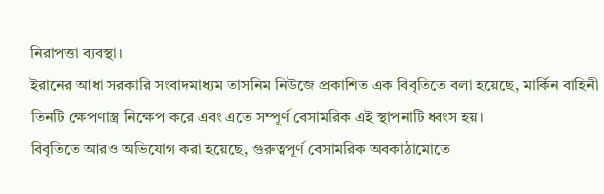নিরাপত্তা ব্যবস্থা।
ইরানের আধা সরকারি সংবাদমাধ্যম তাসনিম নিউজে প্রকাশিত এক বিবৃতিতে বলা হয়েছে, মার্কিন বাহিনী তিনটি ক্ষেপণাস্ত্র নিক্ষেপ করে এবং এতে সম্পূর্ণ বেসামরিক এই স্থাপনাটি ধ্বংস হয়।
বিবৃতিতে আরও অভিযোগ করা হয়েছে, গুরুত্বপূর্ণ বেসামরিক অবকাঠামোতে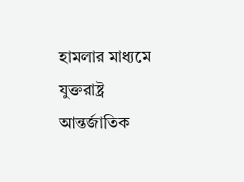হামলার মাধ্যমে যুক্তরাষ্ট্র আন্তর্জাতিক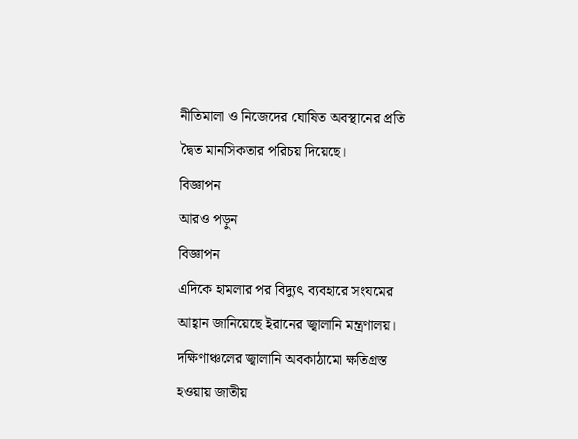নীতিমালা ও নিজেদের ঘোষিত অবস্থানের প্রতি দ্বৈত মানসিকতার পরিচয় দিয়েছে।
বিজ্ঞাপন
আরও পড়ুন
বিজ্ঞাপন
এদিকে হামলার পর বিদ্যুৎ ব্যবহারে সংযমের আহ্বান জানিয়েছে ইরানের জ্বালানি মন্ত্রণালয়। দক্ষিণাঞ্চলের জ্বালানি অবকাঠামো ক্ষতিগ্রস্ত হওয়ায় জাতীয়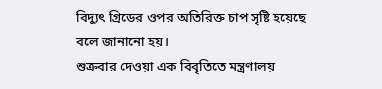বিদ্যুৎ গ্রিডের ওপর অতিরিক্ত চাপ সৃষ্টি হয়েছে বলে জানানো হয়।
শুক্রবার দেওয়া এক বিবৃতিতে মন্ত্রণালয়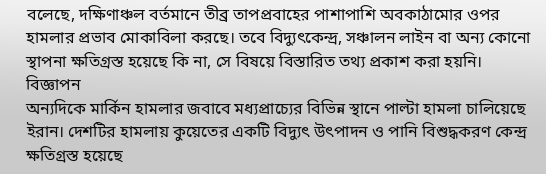বলেছে, দক্ষিণাঞ্চল বর্তমানে তীব্র তাপপ্রবাহের পাশাপাশি অবকাঠামোর ওপর হামলার প্রভাব মোকাবিলা করছে। তবে বিদ্যুৎকেন্দ্র, সঞ্চালন লাইন বা অন্য কোনো স্থাপনা ক্ষতিগ্রস্ত হয়েছে কি না, সে বিষয়ে বিস্তারিত তথ্য প্রকাশ করা হয়নি।
বিজ্ঞাপন
অন্যদিকে মার্কিন হামলার জবাবে মধ্যপ্রাচ্যের বিভিন্ন স্থানে পাল্টা হামলা চালিয়েছে ইরান। দেশটির হামলায় কুয়েতের একটি বিদ্যুৎ উৎপাদন ও পানি বিশুদ্ধকরণ কেন্দ্র ক্ষতিগ্রস্ত হয়েছে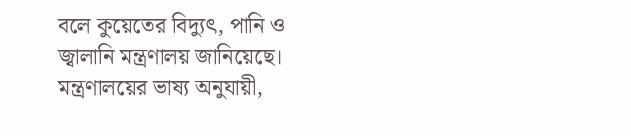বলে কুয়েতের বিদ্যুৎ, পানি ও জ্বালানি মন্ত্রণালয় জানিয়েছে।
মন্ত্রণালয়ের ভাষ্য অনুযায়ী,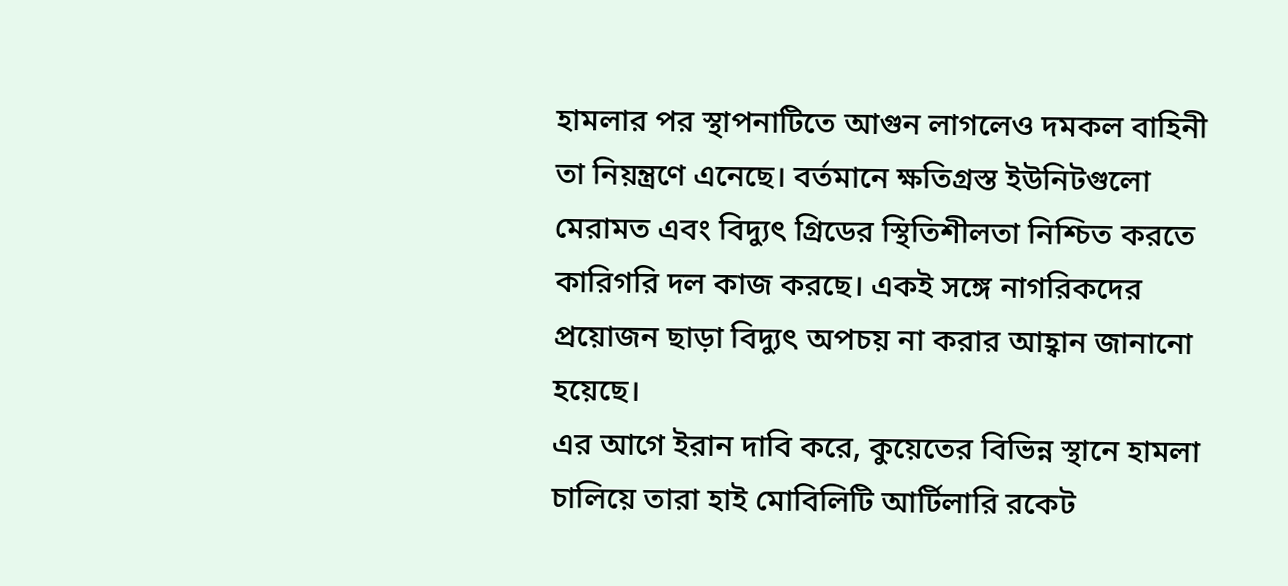হামলার পর স্থাপনাটিতে আগুন লাগলেও দমকল বাহিনী তা নিয়ন্ত্রণে এনেছে। বর্তমানে ক্ষতিগ্রস্ত ইউনিটগুলো মেরামত এবং বিদ্যুৎ গ্রিডের স্থিতিশীলতা নিশ্চিত করতে কারিগরি দল কাজ করছে। একই সঙ্গে নাগরিকদের প্রয়োজন ছাড়া বিদ্যুৎ অপচয় না করার আহ্বান জানানো হয়েছে।
এর আগে ইরান দাবি করে, কুয়েতের বিভিন্ন স্থানে হামলা চালিয়ে তারা হাই মোবিলিটি আর্টিলারি রকেট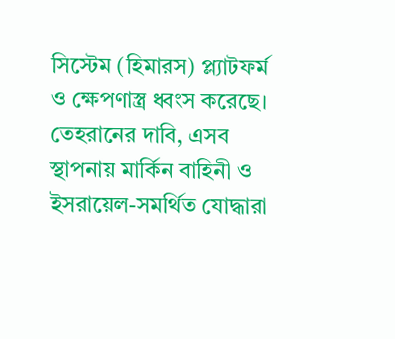সিস্টেম (হিমারস) প্ল্যাটফর্ম ও ক্ষেপণাস্ত্র ধ্বংস করেছে। তেহরানের দাবি, এসব স্থাপনায় মার্কিন বাহিনী ও ইসরায়েল-সমর্থিত যোদ্ধারা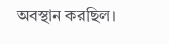অবস্থান করছিল।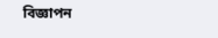বিজ্ঞাপন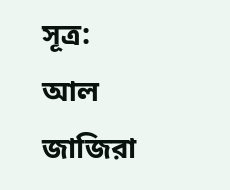সূত্র: আল জাজিরা